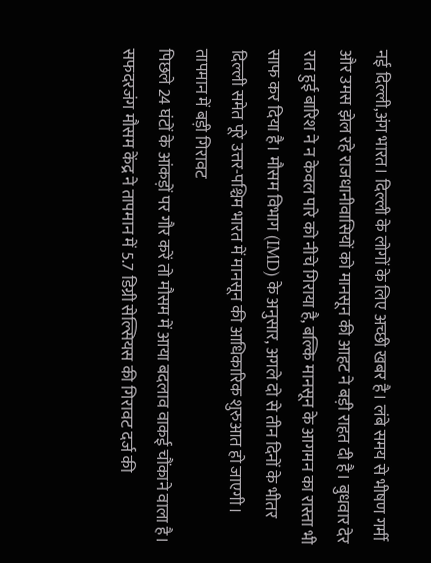नई दिल्ली,अंग भारत। दिल्ली के लोगों के लिए अच्छी खबर है। लंबे समय से भीषण गर्मी और उमस झेल रहे राजधानीवासियों को मानसून की आहट ने बड़ी राहत दी है। बुधवार देर रात हुई बारिश ने न केवल पारे को नीचे गिराया है, बल्कि मानसून के आगमन का रास्ता भी साफ कर दिया है। मौसम विभाग (IMD) के अनुसार, अगले दो से तीन दिनों के भीतर दिल्ली समेत पूरे उत्तर-पश्चिम भारत में मानसून की आधिकारिक शुरुआत हो जाएगी।
तापमान में बड़ी गिरावट
पिछले 24 घंटों के आंकड़ों पर गौर करें तो मौसम में आया बदलाव वाकई चौंकाने वाला है। सफदरजंग मौसम केंद्र ने तापमान में 5.7 डिग्री सेल्सियस की गिरावट दर्ज की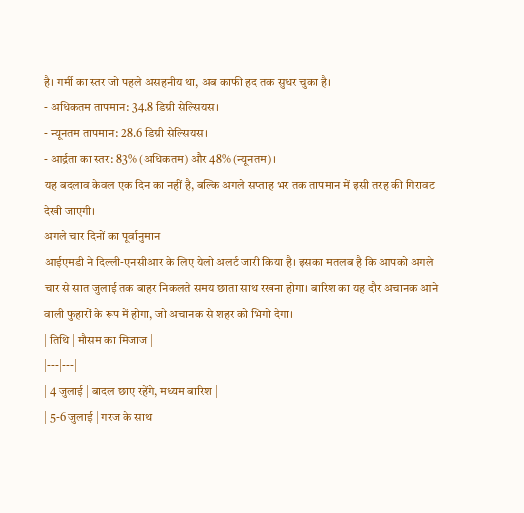है। गर्मी का स्तर जो पहले असहनीय था, अब काफी हद तक सुधर चुका है।
- अधिकतम तापमान: 34.8 डिग्री सेल्सियस।
- न्यूनतम तापमान: 28.6 डिग्री सेल्सियस।
- आर्द्रता का स्तर: 83% (अधिकतम) और 48% (न्यूनतम)।
यह बदलाव केवल एक दिन का नहीं है, बल्कि अगले सप्ताह भर तक तापमान में इसी तरह की गिरावट देखी जाएगी।
अगले चार दिनों का पूर्वानुमान
आईएमडी ने दिल्ली-एनसीआर के लिए येलो अलर्ट जारी किया है। इसका मतलब है कि आपको अगले चार से सात जुलाई तक बाहर निकलते समय छाता साथ रखना होगा। बारिश का यह दौर अचानक आने वाली फुहारों के रूप में होगा, जो अचानक से शहर को भिगो देगा।
| तिथि | मौसम का मिजाज |
|---|---|
| 4 जुलाई | बादल छाए रहेंगे, मध्यम बारिश |
| 5-6 जुलाई | गरज के साथ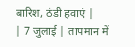बारिश, ठंडी हवाएं |
| 7 जुलाई | तापमान में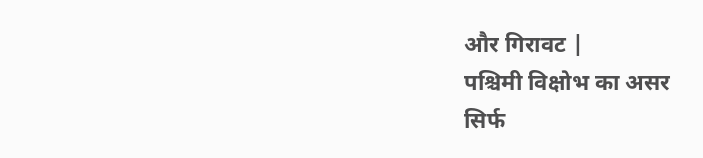और गिरावट |
पश्चिमी विक्षोभ का असर
सिर्फ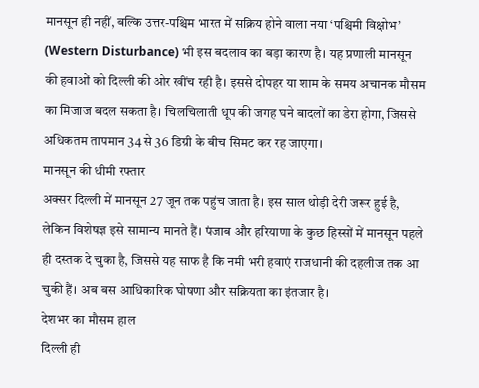मानसून ही नहीं, बल्कि उत्तर-पश्चिम भारत में सक्रिय होने वाला नया ‘पश्चिमी विक्षोभ’ (Western Disturbance) भी इस बदलाव का बड़ा कारण है। यह प्रणाली मानसून की हवाओं को दिल्ली की ओर खींच रही है। इससे दोपहर या शाम के समय अचानक मौसम का मिजाज बदल सकता है। चिलचिलाती धूप की जगह घने बादलों का डेरा होगा, जिससे अधिकतम तापमान 34 से 36 डिग्री के बीच सिमट कर रह जाएगा।
मानसून की धीमी रफ्तार
अक्सर दिल्ली में मानसून 27 जून तक पहुंच जाता है। इस साल थोड़ी देरी जरूर हुई है, लेकिन विशेषज्ञ इसे सामान्य मानते हैं। पंजाब और हरियाणा के कुछ हिस्सों में मानसून पहले ही दस्तक दे चुका है, जिससे यह साफ है कि नमी भरी हवाएं राजधानी की दहलीज तक आ चुकी हैं। अब बस आधिकारिक घोषणा और सक्रियता का इंतजार है।
देशभर का मौसम हाल
दिल्ली ही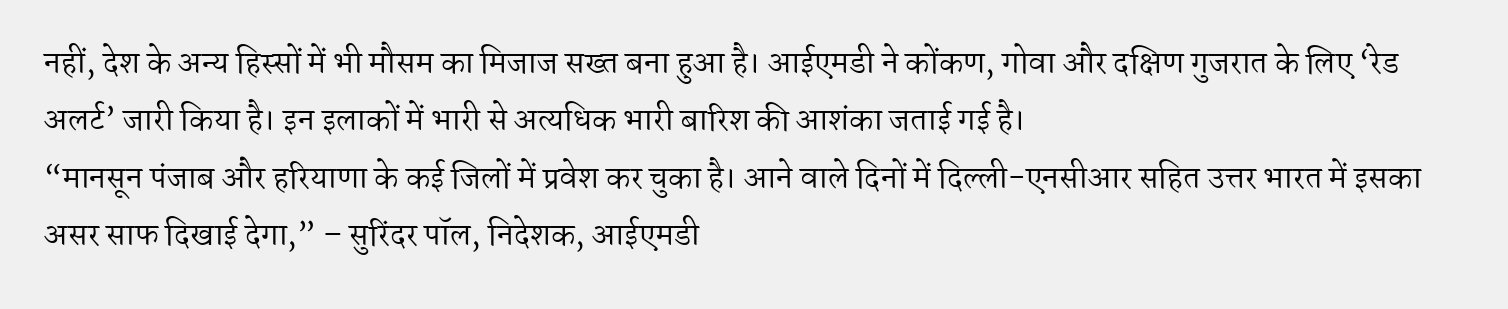नहीं, देश के अन्य हिस्सों में भी मौसम का मिजाज सख्त बना हुआ है। आईएमडी ने कोंकण, गोवा और दक्षिण गुजरात के लिए ‘रेड अलर्ट’ जारी किया है। इन इलाकों में भारी से अत्यधिक भारी बारिश की आशंका जताई गई है।
“मानसून पंजाब और हरियाणा के कई जिलों में प्रवेश कर चुका है। आने वाले दिनों में दिल्ली-एनसीआर सहित उत्तर भारत में इसका असर साफ दिखाई देगा,” – सुरिंदर पॉल, निदेशक, आईएमडी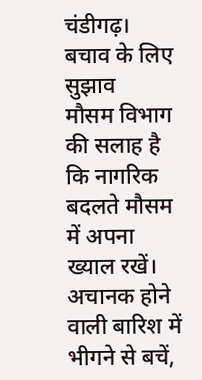चंडीगढ़।
बचाव के लिए सुझाव
मौसम विभाग की सलाह है कि नागरिक बदलते मौसम में अपना ख्याल रखें। अचानक होने वाली बारिश में भीगने से बचें,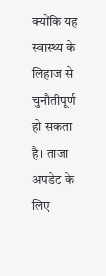क्योंकि यह स्वास्थ्य के लिहाज से चुनौतीपूर्ण हो सकता है। ताजा अपडेट के लिए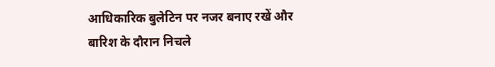आधिकारिक बुलेटिन पर नजर बनाए रखें और बारिश के दौरान निचले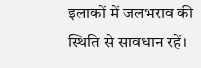इलाकों में जलभराव की स्थिति से सावधान रहें।